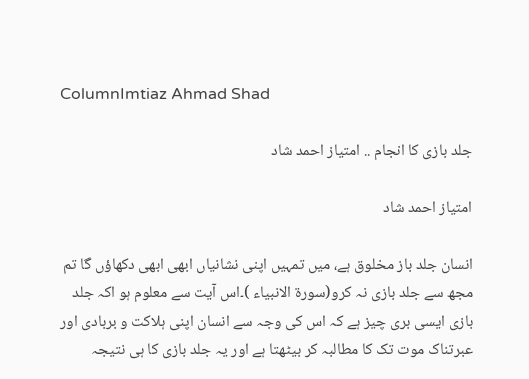ColumnImtiaz Ahmad Shad

جلد بازی کا انجام .. امتیاز احمد شاد

امتیاز احمد شاد

انسان جلد باز مخلوق ہے، میں تمہیں اپنی نشانیاں ابھی ابھی دکھاؤں گا تم مجھ سے جلد بازی نہ کرو(سورۃ الانبیاء )۔اس آیت سے معلوم ہو اکہ جلد بازی ایسی بری چیز ہے کہ اس کی وجہ سے انسان اپنی ہلاکت و بربادی اور عبرتناک موت تک کا مطالبہ کر بیٹھتا ہے اور یہ جلد بازی کا ہی نتیجہ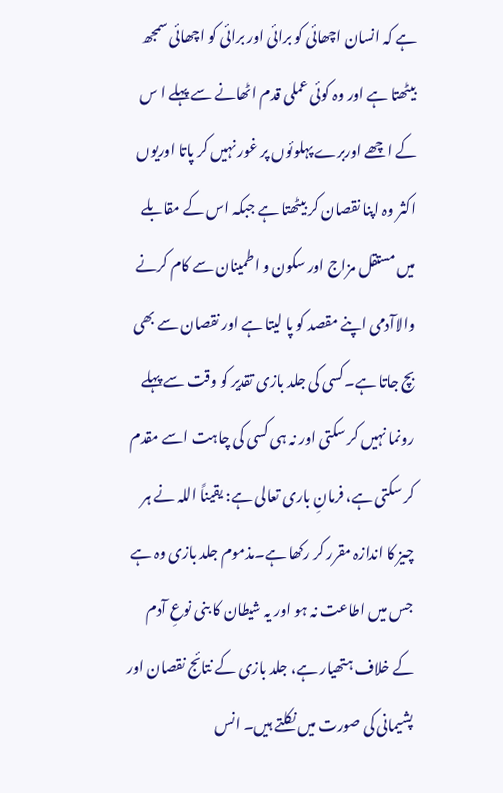ہے کہ انسان اچھائی کو برائی اور برائی کو اچھائی سمجھ بیٹھتا ہے اور وہ کوئی عملی قدم اٹھانے سے پہلے ا س کے اچھے اوربرے پہلوئوں پر غور نہیں کر پاتا اوریوں اکثر وہ اپنا نقصان کر بیٹھتا ہے جبکہ اس کے مقابلے میں مستقل مزاج اور سکون و اطمینان سے کام کرنے والاآدمی اپنے مقصد کو پا لیتا ہے اور نقصان سے بھی بچ جاتا ہے۔کسی کی جلد بازی تقدیر کو وقت سے پہلے رونما نہیں کر سکتی اور نہ ہی کسی کی چاہت اسے مقدم کر سکتی ہے، فرمانِ باری تعالی ہے: یقیناً اللہ نے ہر چیز کا اندازہ مقرر کر رکھا ہے۔مذموم جلد بازی وہ ہے جس میں اطاعت نہ ہو اور یہ شیطان کا بنی نوعِ آدم کے خلاف ہتھیار ہے، جلد بازی کے نتائج نقصان اور پشیمانی کی صورت میں نکلتے ہیں۔ انس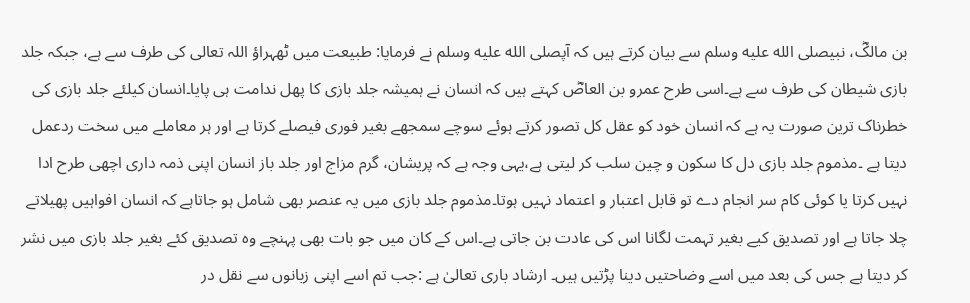بن مالکؓ، نبیصلى الله عليه وسلم سے بیان کرتے ہیں کہ آپصلى الله عليه وسلم نے فرمایا: طبیعت میں ٹھہراؤ اللہ تعالی کی طرف سے ہے، جبکہ جلد بازی شیطان کی طرف سے ہے۔اسی طرح عمرو بن العاصؓ کہتے ہیں کہ انسان نے ہمیشہ جلد بازی کا پھل ندامت ہی پایا۔انسان کیلئے جلد بازی کی خطرناک ترین صورت یہ ہے کہ انسان خود کو عقل کل تصور کرتے ہوئے سوچے سمجھے بغیر فوری فیصلے کرتا ہے اور ہر معاملے میں سخت ردعمل دیتا ہے ۔مذموم جلد بازی دل کا سکون و چین سلب کر لیتی ہے،یہی وجہ ہے کہ پریشان، گرم مزاج اور جلد باز انسان اپنی ذمہ داری اچھی طرح ادا نہیں کرتا یا کوئی کام سر انجام دے تو قابل اعتبار و اعتماد نہیں ہوتا۔مذموم جلد بازی میں یہ عنصر بھی شامل ہو جاتاہے کہ انسان افواہیں پھیلاتے چلا جاتا ہے اور تصدیق کیے بغیر تہمت لگانا اس کی عادت بن جاتی ہے۔اس کے کان میں جو بات بھی پہنچے وہ تصدیق کئے بغیر جلد بازی میں نشر کر دیتا ہے جس کی بعد میں اسے وضاحتیں دینا پڑتیں ہیں۔ ارشاد باری تعالیٰ ہے :جب تم اسے اپنی زبانوں سے نقل در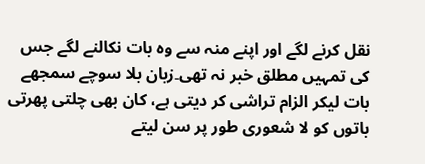نقل کرنے لگے اور اپنے منہ سے وہ بات نکالنے لگے جس کی تمہیں مطلق خبر نہ تھی۔زبان بلا سوچے سمجھے بات لیکر الزام تراشی کر دیتی ہے، کان بھی چلتی پھرتی باتوں کو لا شعوری طور پر سن لیتے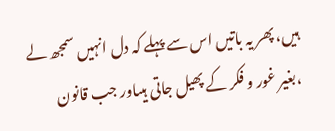ہیں، پھر یہ باتیں اس سے پہلے کہ دل انہیں سمجھ لے ،بغیر غور و فکر کے پھیل جاتی ہیںاور جب قانون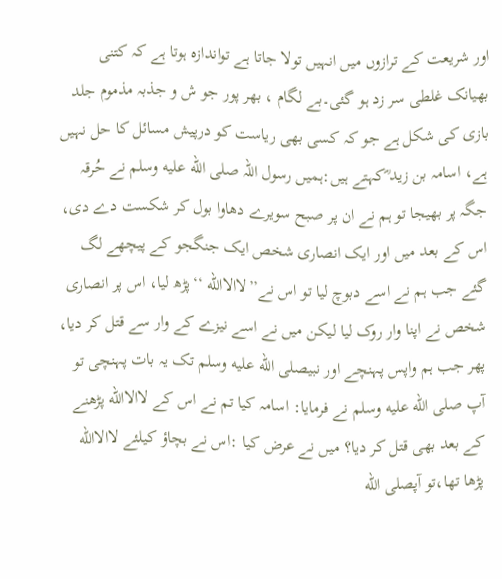اور شریعت کے ترازوں میں انہیں تولا جاتا ہے تواندازہ ہوتا ہے کہ کتنی بھیانک غلطی سر زد ہو گئی۔بے لگام ، بھر پور جو ش و جذبہ مذموم جلد بازی کی شکل ہے جو کہ کسی بھی ریاست کو درپیش مسائل کا حل نہیں ہے، اسامہ بن زید ؓکہتے ہیں:ہمیں رسول اللہ صلى الله عليه وسلم نے حُرقہ جگہ پر بھیجا تو ہم نے ان پر صبح سویرے دھاوا بول کر شکست دے دی، اس کے بعد میں اور ایک انصاری شخص ایک جنگجو کے پیچھے لگ گئے جب ہم نے اسے دبوچ لیا تو اس نے’’لاالاالله ‘‘پڑھ لیا، اس پر انصاری شخص نے اپنا وار روک لیا لیکن میں نے اسے نیزے کے وار سے قتل کر دیا، پھر جب ہم واپس پہنچے اور نبیصلى الله عليه وسلم تک یہ بات پہنچی تو آپ صلى الله عليه وسلم نے فرمایا: اسامہ کیا تم نے اس کے لاالاالله پڑھنے کے بعد بھی قتل کر دیا؟ میں نے عرض کیا :اس نے بچاؤ کیلئے لاالاالله پڑھا تھا،تو آپصلى الله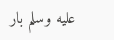عليه وسلم بار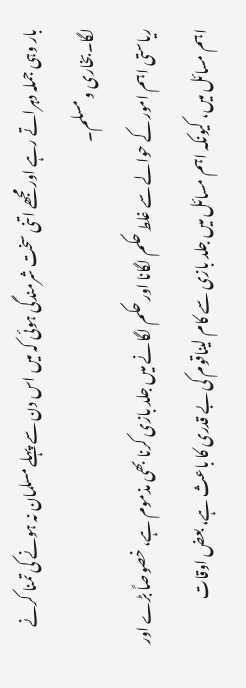بار وہی جملہ دہراتے رہے اور مجھے اتنی سخت شرمندگی ہوئی کہ میں اس دن سے پہلے مسلمان نہ ہونے کی تمنا کرنے لگا۔بخاری و مسلم۔
ریاستی اہم امور کے حوالے سے غلط حکم لگانا اور حکم لگانے میں جلد بازی کرنا بھی مذموم ہے، خصوصاً بڑے اور اہم مسائل میں، کیونکہ اہم مسائل میں جلد بازی سے کام لیناقوم کی بے قدری کا باعث ہے، بعض اوقات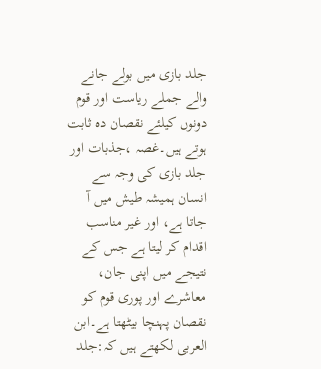جلد بازی میں بولے جانے والے جملے ریاست اور قوم دونوں کیلئے نقصان دہ ثابت ہوتے ہیں۔غصہ ،جذبات اور جلد بازی کی وجہ سے انسان ہمیشہ طیش میں آ جاتا ہے، اور غیر مناسب اقدام کر لیتا ہے جس کے نتیجے میں اپنی جان، معاشرے اور پوری قوم کو نقصان پہنچا بیٹھتا ہے۔ابن العربی لکھتے ہیں کہ:جلد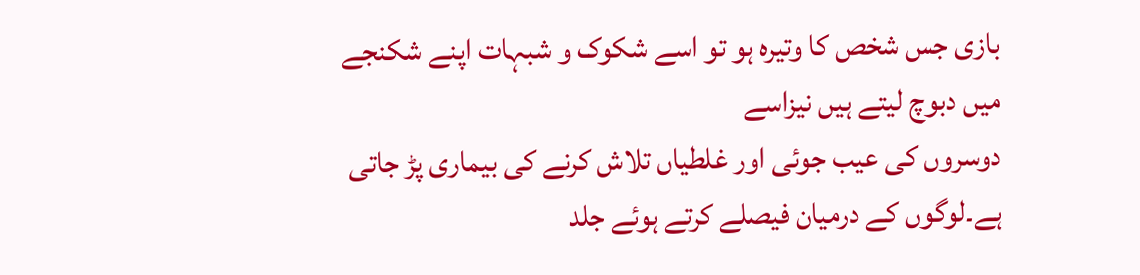بازی جس شخص کا وتیرہ ہو تو اسے شکوک و شبہات اپنے شکنجے میں دبوچ لیتے ہیں نیزاسے
دوسروں کی عیب جوئی اور غلطیاں تلاش کرنے کی بیماری پڑ جاتی ہے۔لوگوں کے درمیان فیصلے کرتے ہوئے جلد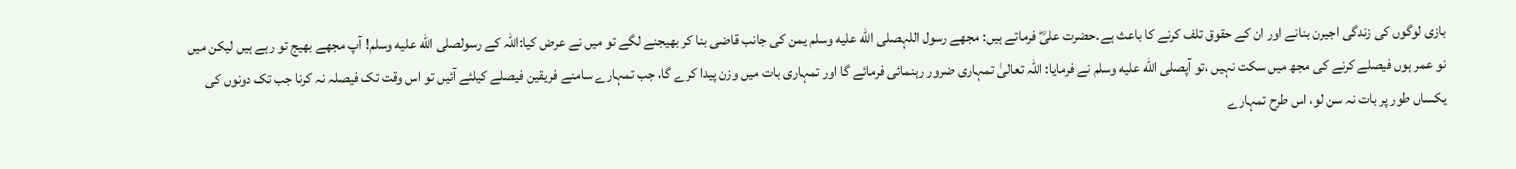بازی لوگوں کی زندگی اجیرن بنانے اور ان کے حقوق تلف کرنے کا باعث ہے۔حضرت علیؓ فرماتے ہیں: مجھے رسول اللہصلى الله عليه وسلم یمن کی جانب قاضی بنا کر بھیجنے لگے تو میں نے عرض کیا:اللہ کے رسولصلى الله عليه وسلم! آپ مجھے بھیج تو رہے ہیں لیکن میں نو عمر ہوں فیصلے کرنے کی مجھ میں سکت نہیں ،تو آپصلى الله عليه وسلم نے فرمایا: اللہ تعالیٰ تمہاری ضرور رہنمائی فرمائے گا اور تمہاری بات میں وزن پیدا کرے گا، جب تمہارے سامنے فریقین فیصلے کیلئے آئیں تو اس وقت تک فیصلہ نہ کرنا جب تک دونوں کی یکساں طور پر بات نہ سن لو، اس طرح تمہارے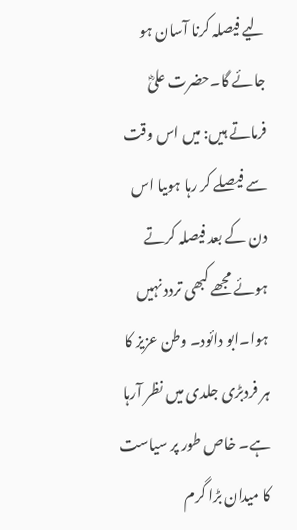لیے فیصلہ کرنا آسان ہو جائے گا۔حضرت علیؓ فرماتے ہیں: میں اس وقت سے فیصلے کر رہا ہوںیا اس دن کے بعد فیصلہ کرتے ہوئے مجھے کبھی تردد نہیں ہوا۔ابو دائود۔ وطن عزیز کا ہر فردبڑی جلدی میں نظر آرہا ہے۔ خاص طور پر سیاست کا میدان بڑا گرم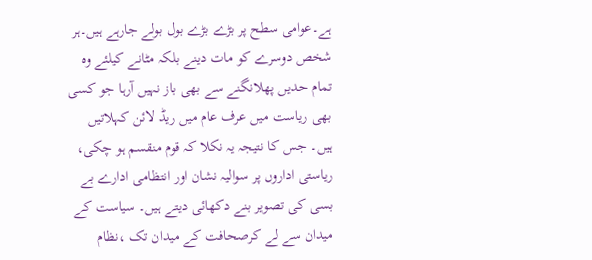ہے۔عوامی سطح پر بڑے بڑے بول بولے جارہے ہیں۔ہر شخص دوسرے کو مات دینے بلکہ مٹانے کیلئے وہ تمام حدیں پھلانگنے سے بھی باز نہیں آرہا جو کسی بھی ریاست میں عرف عام میں ریڈ لائن کہلاتیں ہیں۔ جس کا نتیجہ یہ نکلا کہ قوم منقسم ہو چکی، ریاستی اداروں پر سوالیہ نشان اور انتظامی ادارے بے بسی کی تصویر بنے دکھائی دیتے ہیں۔ سیاست کے میدان سے لے کرصحافت کے میدان تک ،نظام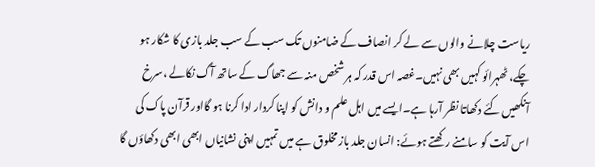ریاست چلانے والوں سے لے کر انصاف کے ضامنوں تک سب کے سب جلد بازی کا شکار ہو چکے، ٹھہرائو کہیں بھی نہیں۔غصہ اس قدر کہ ہر شخص منہ سے جھاگ کے ساتھ آگ نکالے ،سرخ آنکھیں کئے دکھاتا نظر آرہا ہے۔ایسے میں اہل علم و دانش کو اپنا کردار ادا کرنا ہو گااور قرآن پاک کی اس آیت کو سامنے رکھتے ہوئے: انسان جلد باز مخلوق ہے میں تمہیں اپنی نشانیاں ابھی ابھی دکھاؤں گا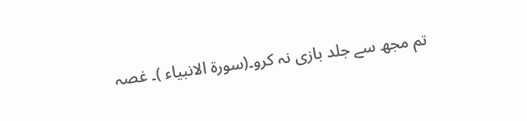تم مجھ سے جلد بازی نہ کرو۔(سورۃ الانبیاء )۔ غصہ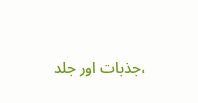،جذبات اور جلد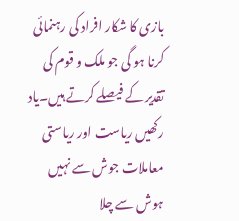بازی کا شکار افراد کی رہنمائی کرنا ہو گی جو ملک و قوم کی تقدیر کے فیصلے کرتے ہیں۔یاد رکھیں ریاست اور ریاستی معاملات جوش سے نہیں ہوش سے چلا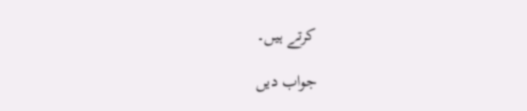کرتے ہیں۔

جواب دیں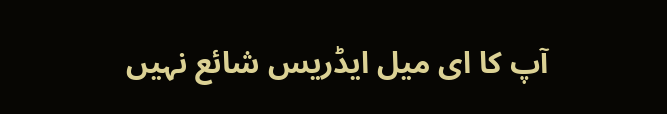آپ کا ای میل ایڈریس شائع نہیں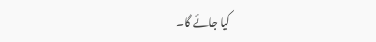کیا جائے گا۔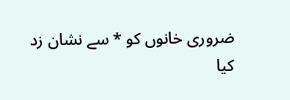ضروری خانوں کو * سے نشان زد کیا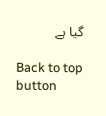گیا ہے

Back to top button